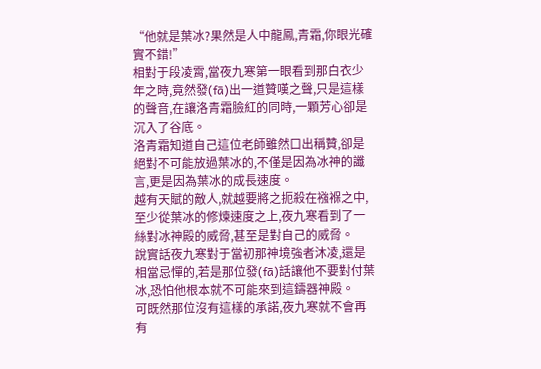“他就是葉冰?果然是人中龍鳳,青霜,你眼光確實不錯!”
相對于段凌霄,當夜九寒第一眼看到那白衣少年之時,竟然發(fā)出一道贊嘆之聲,只是這樣的聲音,在讓洛青霜臉紅的同時,一顆芳心卻是沉入了谷底。
洛青霜知道自己這位老師雖然口出稱贊,卻是絕對不可能放過葉冰的,不僅是因為冰神的讖言,更是因為葉冰的成長速度。
越有天賦的敵人,就越要將之扼殺在襁褓之中,至少從葉冰的修煉速度之上,夜九寒看到了一絲對冰神殿的威脅,甚至是對自己的威脅。
說實話夜九寒對于當初那神境強者沐凌,還是相當忌憚的,若是那位發(fā)話讓他不要對付葉冰,恐怕他根本就不可能來到這鑄器神殿。
可既然那位沒有這樣的承諾,夜九寒就不會再有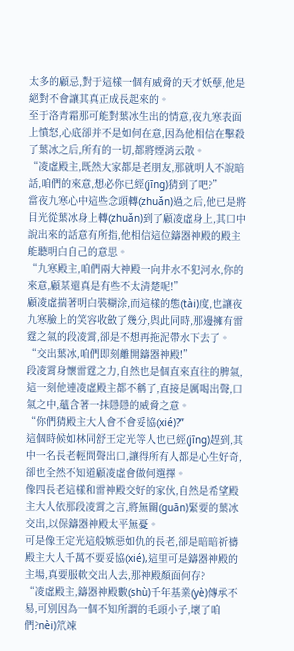太多的顧忌,對于這樣一個有威脅的天才妖孽,他是絕對不會讓其真正成長起來的。
至于洛青霜那可能對葉冰生出的情意,夜九寒表面上憤怒,心底卻并不是如何在意,因為他相信在擊殺了葉冰之后,所有的一切,都將煙消云散。
“凌虛殿主,既然大家都是老朋友,那就明人不說暗話,咱們的來意,想必你已經(jīng)猜到了吧?”
當夜九寒心中這些念頭轉(zhuǎn)過之后,他已是將目光從葉冰身上轉(zhuǎn)到了顧凌虛身上,其口中說出來的話意有所指,他相信這位鑄器神殿的殿主能聽明白自己的意思。
“九寒殿主,咱們兩大神殿一向井水不犯河水,你的來意,顧某還真是有些不太清楚呢!”
顧凌虛揣著明白裝糊涂,而這樣的態(tài)度,也讓夜九寒臉上的笑容收斂了幾分,與此同時,那邊擁有雷霆之氣的段凌霄,卻是不想再拖泥帶水下去了。
“交出葉冰,咱們即刻離開鑄器神殿!”
段凌霄身懷雷霆之力,自然也是個直來直往的脾氣,這一刻他連凌虛殿主都不稱了,直接是厲喝出聲,口氣之中,蘊含著一抹隱隱的威脅之意。
“你們猜殿主大人會不會妥協(xié)?”
這個時候如林同舒王定光等人也已經(jīng)趕到,其中一名長老輕問聲出口,讓得所有人都是心生好奇,卻也全然不知道顧凌虛會做何選擇。
像四長老這樣和雷神殿交好的家伙,自然是希望殿主大人依那段凌霄之言,將無關(guān)緊要的葉冰交出,以保鑄器神殿太平無憂。
可是像王定光這般嫉惡如仇的長老,卻是暗暗祈禱殿主大人千萬不要妥協(xié),這里可是鑄器神殿的主場,真要服軟交出人去,那神殿顏面何存?
“凌虛殿主,鑄器神殿數(shù)千年基業(yè)傳承不易,可別因為一個不知所謂的毛頭小子,壞了咱們?nèi)笊竦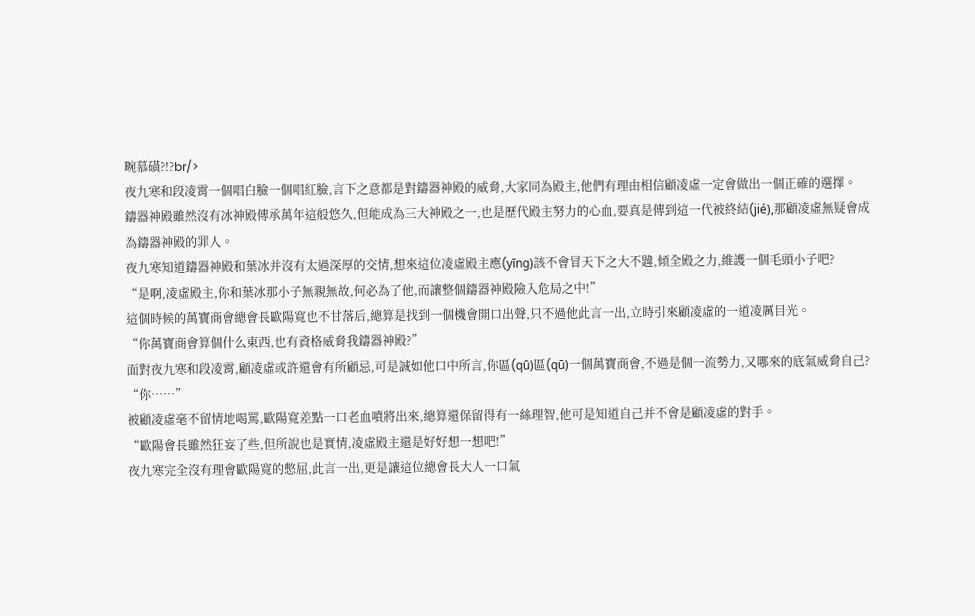畹慕磺?!?br/>
夜九寒和段凌霄一個唱白臉一個唱紅臉,言下之意都是對鑄器神殿的威脅,大家同為殿主,他們有理由相信顧凌虛一定會做出一個正確的選擇。
鑄器神殿雖然沒有冰神殿傳承萬年這般悠久,但能成為三大神殿之一,也是歷代殿主努力的心血,要真是傳到這一代被終結(jié),那顧凌虛無疑會成為鑄器神殿的罪人。
夜九寒知道鑄器神殿和葉冰并沒有太過深厚的交情,想來這位凌虛殿主應(yīng)該不會冒天下之大不韙,傾全殿之力,維護一個毛頭小子吧?
“是啊,凌虛殿主,你和葉冰那小子無親無故,何必為了他,而讓整個鑄器神殿險入危局之中!”
這個時候的萬寶商會總會長歐陽寬也不甘落后,總算是找到一個機會開口出聲,只不過他此言一出,立時引來顧凌虛的一道凌厲目光。
“你萬寶商會算個什么東西,也有資格威脅我鑄器神殿?”
面對夜九寒和段凌霄,顧凌虛或許還會有所顧忌,可是誠如他口中所言,你區(qū)區(qū)一個萬寶商會,不過是個一流勢力,又哪來的底氣威脅自己?
“你……”
被顧凌虛毫不留情地喝罵,歐陽寬差點一口老血噴將出來,總算還保留得有一絲理智,他可是知道自己并不會是顧凌虛的對手。
“歐陽會長雖然狂妄了些,但所說也是實情,凌虛殿主還是好好想一想吧!”
夜九寒完全沒有理會歐陽寬的憋屈,此言一出,更是讓這位總會長大人一口氣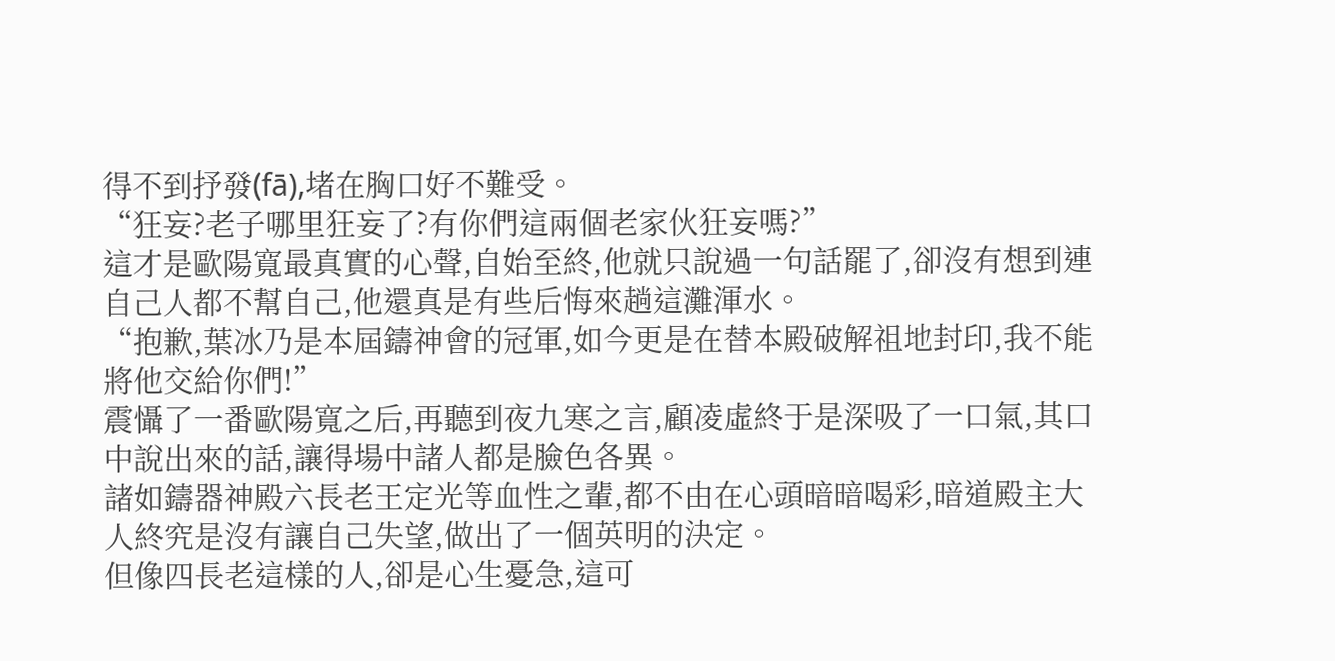得不到抒發(fā),堵在胸口好不難受。
“狂妄?老子哪里狂妄了?有你們這兩個老家伙狂妄嗎?”
這才是歐陽寬最真實的心聲,自始至終,他就只說過一句話罷了,卻沒有想到連自己人都不幫自己,他還真是有些后悔來趟這灘渾水。
“抱歉,葉冰乃是本屆鑄神會的冠軍,如今更是在替本殿破解祖地封印,我不能將他交給你們!”
震懾了一番歐陽寬之后,再聽到夜九寒之言,顧凌虛終于是深吸了一口氣,其口中說出來的話,讓得場中諸人都是臉色各異。
諸如鑄器神殿六長老王定光等血性之輩,都不由在心頭暗暗喝彩,暗道殿主大人終究是沒有讓自己失望,做出了一個英明的決定。
但像四長老這樣的人,卻是心生憂急,這可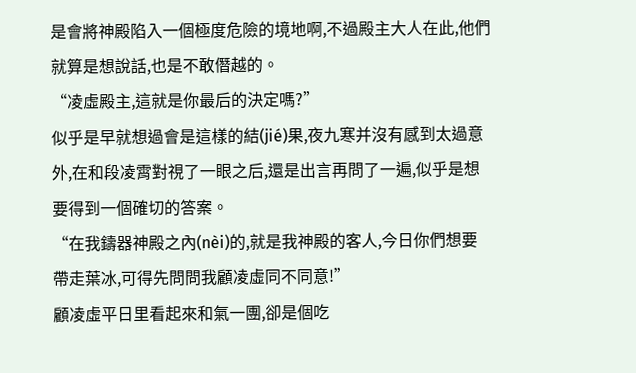是會將神殿陷入一個極度危險的境地啊,不過殿主大人在此,他們就算是想說話,也是不敢僭越的。
“凌虛殿主,這就是你最后的決定嗎?”
似乎是早就想過會是這樣的結(jié)果,夜九寒并沒有感到太過意外,在和段凌霄對視了一眼之后,還是出言再問了一遍,似乎是想要得到一個確切的答案。
“在我鑄器神殿之內(nèi)的,就是我神殿的客人,今日你們想要帶走葉冰,可得先問問我顧凌虛同不同意!”
顧凌虛平日里看起來和氣一團,卻是個吃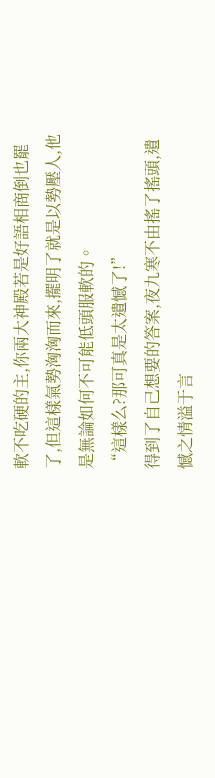軟不吃硬的主,你兩大神殿若是好語相商倒也罷了,但這樣氣勢洶洶而來,擺明了就是以勢壓人,他是無論如何不可能低頭服軟的。
“這樣么?那可真是太遺憾了!”
得到了自己想要的答案,夜九寒不由搖了搖頭,遺憾之情溢于言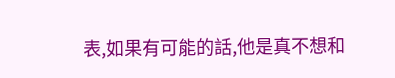表,如果有可能的話,他是真不想和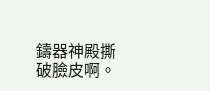鑄器神殿撕破臉皮啊。